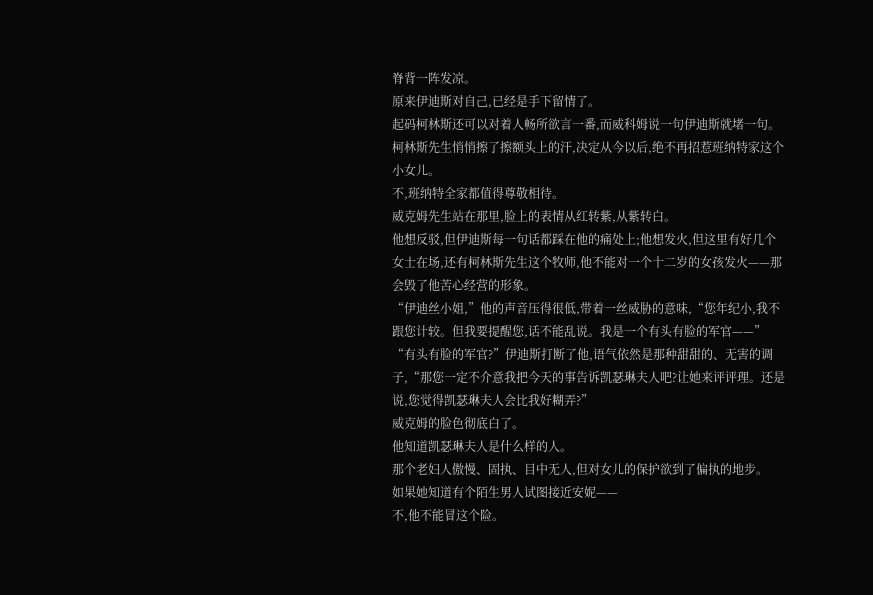脊背一阵发凉。
原来伊迪斯对自己,已经是手下留情了。
起码柯林斯还可以对着人畅所欲言一番,而威科姆说一句伊迪斯就堵一句。
柯林斯先生悄悄擦了擦额头上的汗,决定从今以后,绝不再招惹班纳特家这个小女儿。
不,班纳特全家都值得尊敬相待。
威克姆先生站在那里,脸上的表情从红转紫,从紫转白。
他想反驳,但伊迪斯每一句话都踩在他的痛处上;他想发火,但这里有好几个女士在场,还有柯林斯先生这个牧师,他不能对一个十二岁的女孩发火——那会毁了他苦心经营的形象。
“伊迪丝小姐,”他的声音压得很低,带着一丝威胁的意味,“您年纪小,我不跟您计较。但我要提醒您,话不能乱说。我是一个有头有脸的军官——”
“有头有脸的军官?”伊迪斯打断了他,语气依然是那种甜甜的、无害的调子,“那您一定不介意我把今天的事告诉凯瑟琳夫人吧?让她来评评理。还是说,您觉得凯瑟琳夫人会比我好糊弄?”
威克姆的脸色彻底白了。
他知道凯瑟琳夫人是什么样的人。
那个老妇人傲慢、固执、目中无人,但对女儿的保护欲到了偏执的地步。
如果她知道有个陌生男人试图接近安妮——
不,他不能冒这个险。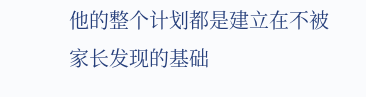他的整个计划都是建立在不被家长发现的基础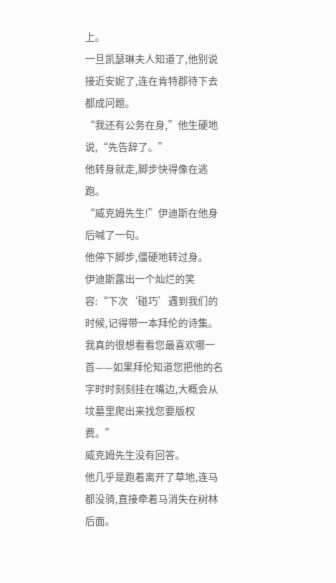上。
一旦凯瑟琳夫人知道了,他别说接近安妮了,连在肯特郡待下去都成问题。
“我还有公务在身,”他生硬地说,“先告辞了。”
他转身就走,脚步快得像在逃跑。
“威克姆先生!”伊迪斯在他身后喊了一句。
他停下脚步,僵硬地转过身。
伊迪斯露出一个灿烂的笑容:“下次‘碰巧’遇到我们的时候,记得带一本拜伦的诗集。我真的很想看看您最喜欢哪一首——如果拜伦知道您把他的名字时时刻刻挂在嘴边,大概会从坟墓里爬出来找您要版权费。”
威克姆先生没有回答。
他几乎是跑着离开了草地,连马都没骑,直接牵着马消失在树林后面。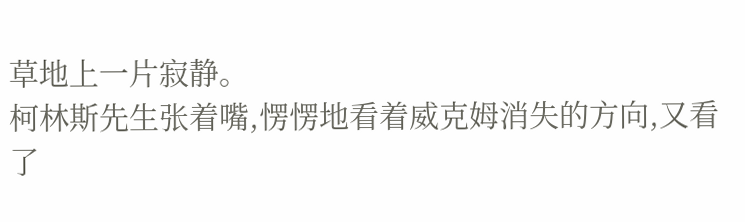草地上一片寂静。
柯林斯先生张着嘴,愣愣地看着威克姆消失的方向,又看了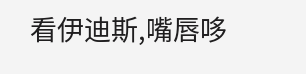看伊迪斯,嘴唇哆